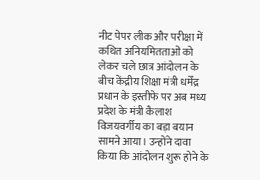नीट पेपर लीक और परीक्षा में कथित अनियमितताओं को लेकर चले छात्र आंदोलन के बीच केंद्रीय शिक्षा मंत्री धर्मेंद्र प्रधान के इस्तीफे पर अब मध्य प्रदेश के मंत्री कैलाश विजयवर्गीय का बड़ा बयान सामने आया। उन्होंने दावा किया कि आंदोलन शुरू होने के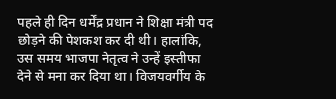पहले ही दिन धर्मेंद्र प्रधान ने शिक्षा मंत्री पद छोड़ने की पेशकश कर दी थी। हालांकि, उस समय भाजपा नेतृत्व ने उन्हें इस्तीफा देने से मना कर दिया था। विजयवर्गीय के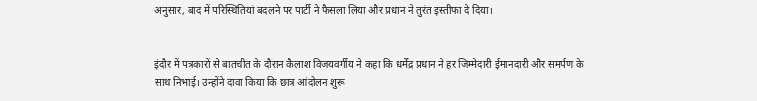अनुसार, बाद में परिस्थितियां बदलने पर पार्टी ने फैसला लिया और प्रधान ने तुरंत इस्तीफा दे दिया।


इंदौर में पत्रकारों से बातचीत के दौरान कैलाश विजयवर्गीय ने कहा कि धर्मेंद्र प्रधान ने हर जिम्मेदारी ईमानदारी और समर्पण के साथ निभाई। उन्होंने दावा किया कि छात्र आंदोलन शुरू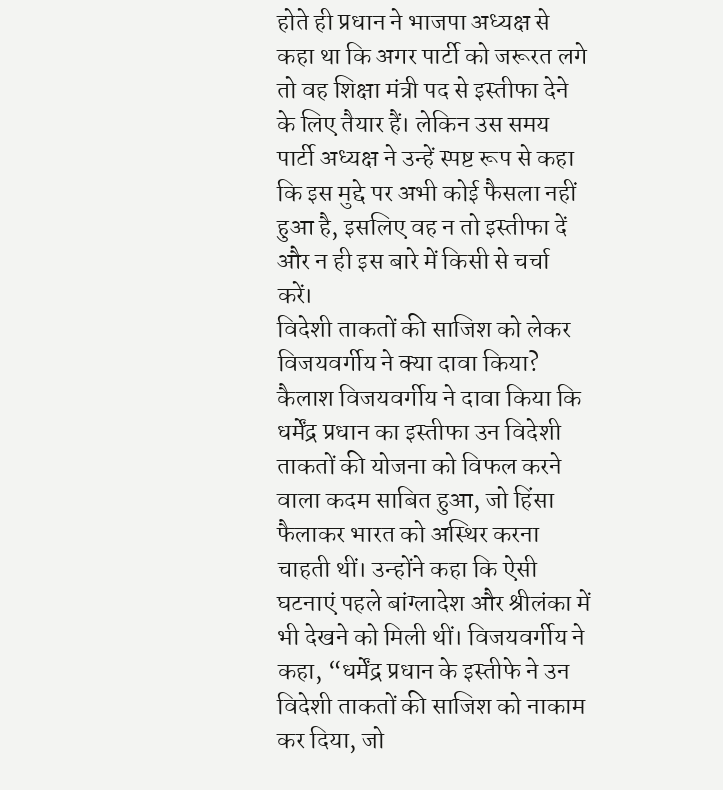होते ही प्रधान ने भाजपा अध्यक्ष से कहा था कि अगर पार्टी को जरूरत लगे तो वह शिक्षा मंत्री पद से इस्तीफा देने के लिए तैयार हैं। लेकिन उस समय पार्टी अध्यक्ष ने उन्हें स्पष्ट रूप से कहा कि इस मुद्दे पर अभी कोई फैसला नहीं हुआ है, इसलिए वह न तो इस्तीफा दें और न ही इस बारे में किसी से चर्चा करें।
विदेशी ताकतों की साजिश को लेकर विजयवर्गीय ने क्या दावा किया?
कैलाश विजयवर्गीय ने दावा किया कि धर्मेंद्र प्रधान का इस्तीफा उन विदेशी ताकतों की योजना को विफल करने वाला कदम साबित हुआ, जो हिंसा फैलाकर भारत को अस्थिर करना चाहती थीं। उन्होंने कहा कि ऐसी घटनाएं पहले बांग्लादेश और श्रीलंका में भी देखने को मिली थीं। विजयवर्गीय ने कहा, “धर्मेंद्र प्रधान के इस्तीफे ने उन विदेशी ताकतों की साजिश को नाकाम कर दिया, जो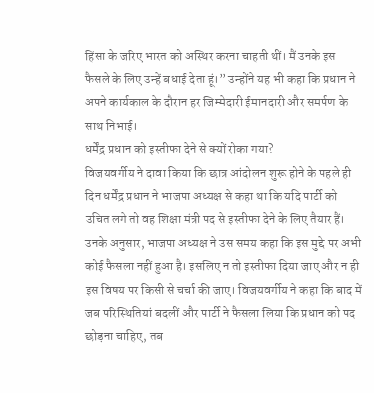हिंसा के जरिए भारत को अस्थिर करना चाहती थीं। मैं उनके इस फैसले के लिए उन्हें बधाई देता हूं।” उन्होंने यह भी कहा कि प्रधान ने अपने कार्यकाल के दौरान हर जिम्मेदारी ईमानदारी और समर्पण के साथ निभाई।
धर्मेंद्र प्रधान को इस्तीफा देने से क्यों रोका गया?
विजयवर्गीय ने दावा किया कि छात्र आंदोलन शुरू होने के पहले ही दिन धर्मेंद्र प्रधान ने भाजपा अध्यक्ष से कहा था कि यदि पार्टी को उचित लगे तो वह शिक्षा मंत्री पद से इस्तीफा देने के लिए तैयार हैं। उनके अनुसार, भाजपा अध्यक्ष ने उस समय कहा कि इस मुद्दे पर अभी कोई फैसला नहीं हुआ है। इसलिए न तो इस्तीफा दिया जाए और न ही इस विषय पर किसी से चर्चा की जाए। विजयवर्गीय ने कहा कि बाद में जब परिस्थितियां बदलीं और पार्टी ने फैसला लिया कि प्रधान को पद छोड़ना चाहिए, तब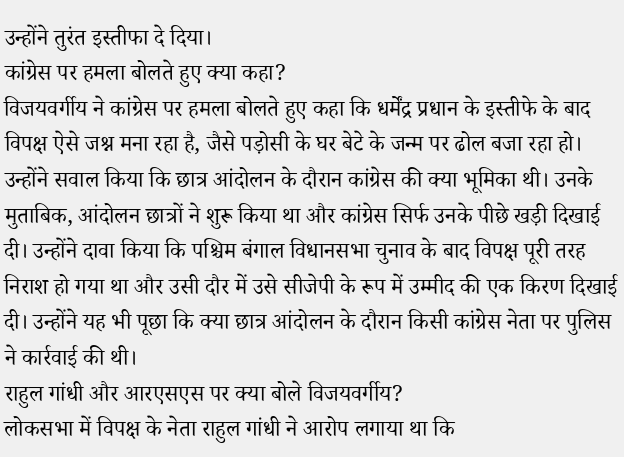उन्होंने तुरंत इस्तीफा दे दिया।
कांग्रेस पर हमला बोलते हुए क्या कहा?
विजयवर्गीय ने कांग्रेस पर हमला बोलते हुए कहा कि धर्मेंद्र प्रधान के इस्तीफे के बाद विपक्ष ऐसे जश्न मना रहा है, जैसे पड़ोसी के घर बेटे के जन्म पर ढोल बजा रहा हो। उन्होंने सवाल किया कि छात्र आंदोलन के दौरान कांग्रेस की क्या भूमिका थी। उनके मुताबिक, आंदोलन छात्रों ने शुरू किया था और कांग्रेस सिर्फ उनके पीछे खड़ी दिखाई दी। उन्होंने दावा किया कि पश्चिम बंगाल विधानसभा चुनाव के बाद विपक्ष पूरी तरह निराश हो गया था और उसी दौर में उसे सीजेपी के रूप में उम्मीद की एक किरण दिखाई दी। उन्होंने यह भी पूछा कि क्या छात्र आंदोलन के दौरान किसी कांग्रेस नेता पर पुलिस ने कार्रवाई की थी।
राहुल गांधी और आरएसएस पर क्या बोले विजयवर्गीय?
लोकसभा में विपक्ष के नेता राहुल गांधी ने आरोप लगाया था कि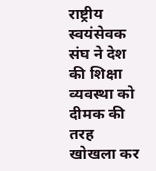राष्ट्रीय स्वयंसेवक संघ ने देश की शिक्षा व्यवस्था को दीमक की तरह खोखला कर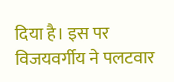दिया है। इस पर विजयवर्गीय ने पलटवार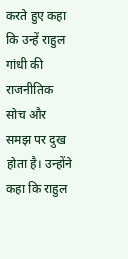करते हुए कहा कि उन्हें राहुल गांधी की राजनीतिक सोच और समझ पर दुख होता है। उन्होंने कहा कि राहुल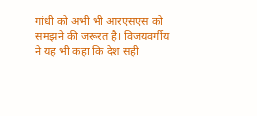गांधी को अभी भी आरएसएस को समझने की जरूरत है। विजयवर्गीय ने यह भी कहा कि देश सही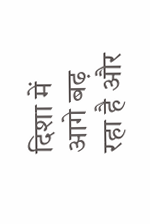दिशा में आगे बढ़ रहा है और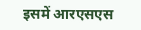इसमें आरएसएस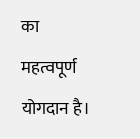का महत्वपूर्ण योगदान है।